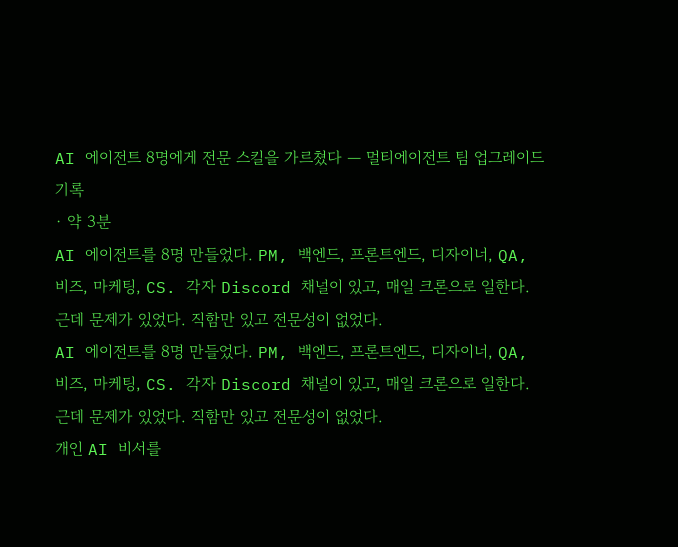AI 에이전트 8명에게 전문 스킬을 가르쳤다 — 멀티에이전트 팀 업그레이드 기록
· 약 3분
AI 에이전트를 8명 만들었다. PM, 백엔드, 프론트엔드, 디자이너, QA, 비즈, 마케팅, CS. 각자 Discord 채널이 있고, 매일 크론으로 일한다.
근데 문제가 있었다. 직함만 있고 전문성이 없었다.
AI 에이전트를 8명 만들었다. PM, 백엔드, 프론트엔드, 디자이너, QA, 비즈, 마케팅, CS. 각자 Discord 채널이 있고, 매일 크론으로 일한다.
근데 문제가 있었다. 직함만 있고 전문성이 없었다.
개인 AI 비서를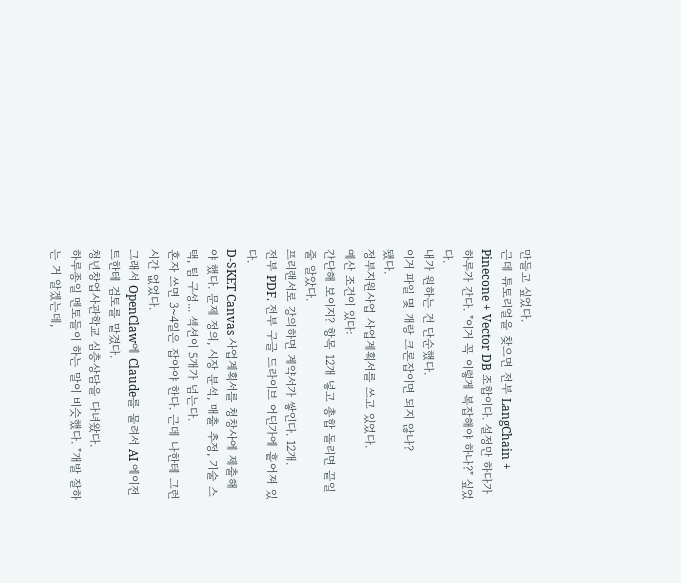만들고 싶었다.
근데 튜토리얼을 찾으면 전부 LangChain + Pinecone + Vector DB 조합이다. 설정만 하다가 하루가 간다. "이거 꼭 이렇게 복잡해야 하나?" 싶었다.
내가 원하는 건 단순했다.
이거 파일 몇 개랑 크론잡이면 되지 않나?
됐다.
정부지원사업 사업계획서를 쓰고 있었다.
예산 조건이 있다:
간단해 보이지? 항목 12개 넣고 총합 돌리면 끝일 줄 알았다.
프리랜서로 강의하면 계약서가 쌓인다. 12개.
전부 PDF. 전부 구글 드라이브 어딘가에 흩어져 있다.
D-SKET Canvas 사업계획서를 청창사에 제출해야 했다. 문제 정의, 시장 분석, 매출 추정, 기술 스택, 팀 구성... 섹션이 5개가 넘는다.
혼자 쓰면 3~4일은 잡아야 한다. 근데 나한테 그런 시간 없었다.
그래서 OpenClaw에 Claude를 물려서 AI 에이전트한테 검토를 맡겼다.
청년창업사관학교 심층상담을 다녀왔다.
하루종일 멘토들이 하는 말이 비슷했다. "개발 잘하는 거 알겠는데,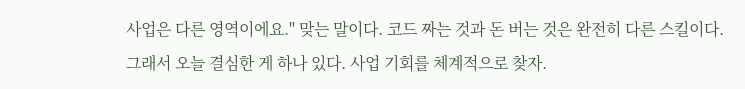사업은 다른 영역이에요." 맞는 말이다. 코드 짜는 것과 돈 버는 것은 완전히 다른 스킬이다.
그래서 오늘 결심한 게 하나 있다. 사업 기회를 체계적으로 찾자.